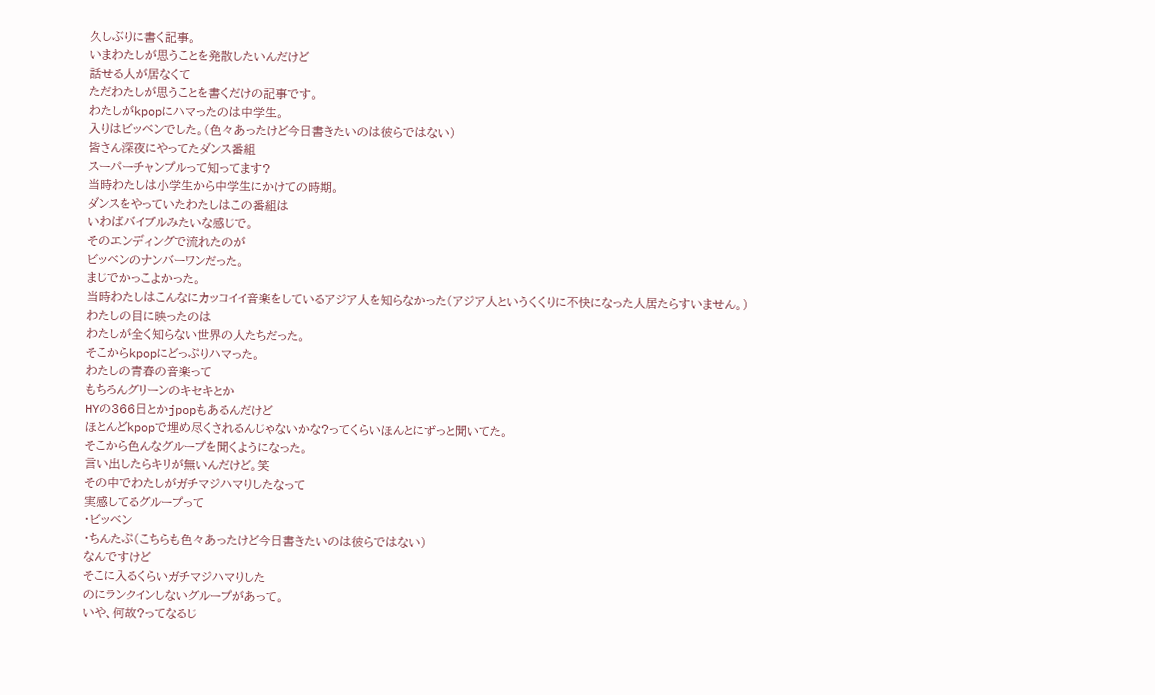久しぶりに書く記事。
いまわたしが思うことを発散したいんだけど
話せる人が居なくて
ただわたしが思うことを書くだけの記事です。
わたしがkpopにハマったのは中学生。
入りはビッベンでした。(色々あったけど今日書きたいのは彼らではない)
皆さん深夜にやってたダンス番組
スーパーチャンプルって知ってます?
当時わたしは小学生から中学生にかけての時期。
ダンスをやっていたわたしはこの番組は
いわばバイブルみたいな感じで。
そのエンディングで流れたのが
ビッベンのナンバーワンだった。
まじでかっこよかった。
当時わたしはこんなにカッコイイ音楽をしているアジア人を知らなかった(アジア人というくくりに不快になった人居たらすいません。)
わたしの目に映ったのは
わたしが全く知らない世界の人たちだった。
そこからkpopにどっぷりハマった。
わたしの青春の音楽って
もちろんグリーンのキセキとか
HYの366日とかjpopもあるんだけど
ほとんどkpopで埋め尽くされるんじゃないかな?ってくらいほんとにずっと聞いてた。
そこから色んなグループを聞くようになった。
言い出したらキリが無いんだけど。笑
その中でわたしがガチマジハマりしたなって
実感してるグループって
・ビッベン
・ちんたぷ(こちらも色々あったけど今日書きたいのは彼らではない)
なんですけど
そこに入るくらいガチマジハマりした
のにランクインしないグループがあって。
いや、何故?ってなるじ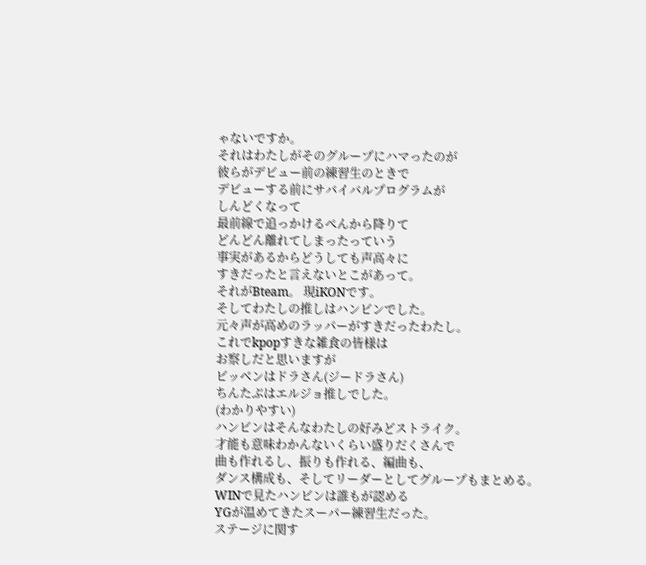ゃないですか。
それはわたしがそのグループにハマったのが
彼らがデビュー前の練習生のときで
デビューする前にサバイバルプログラムが
しんどくなって
最前線で追っかけるぺんから降りて
どんどん離れてしまったっていう
事実があるからどうしても声高々に
すきだったと言えないとこがあって。
それがBteam。 現iKONです。
そしてわたしの推しはハンビンでした。
元々声が高めのラッパーがすきだったわたし。
これでkpopすきな雑食の皆様は
お察しだと思いますが
ビッベンはドラさん(ジードラさん)
ちんたぷはエルジョ推しでした。
(わかりやすい)
ハンビンはそんなわたしの好みどストライク。
才能も意味わかんないくらい盛りだくさんで
曲も作れるし、振りも作れる、編曲も、
ダンス構成も、そしてリーダーとしてグループもまとめる。
WINで見たハンビンは誰もが認める
YGが温めてきたスーパー練習生だった。
ステージに関す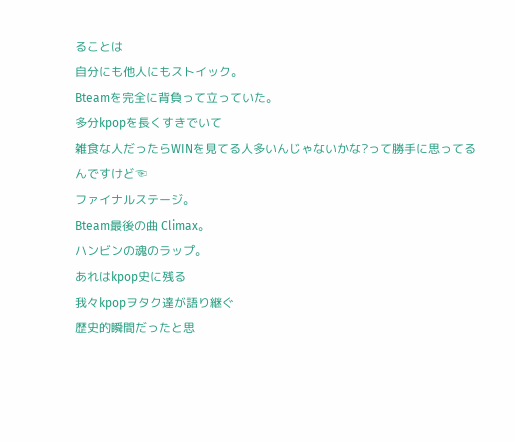ることは
自分にも他人にもストイック。
Bteamを完全に背負って立っていた。
多分kpopを長くすきでいて
雑食な人だったらWINを見てる人多いんじゃないかな?って勝手に思ってるんですけど☜
ファイナルステージ。
Bteam最後の曲 Climax。
ハンビンの魂のラップ。
あれはkpop史に残る
我々kpopヲタク達が語り継ぐ
歴史的瞬間だったと思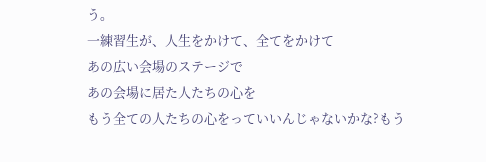う。
一練習生が、人生をかけて、全てをかけて
あの広い会場のステージで
あの会場に居た人たちの心を
もう全ての人たちの心をっていいんじゃないかな?もう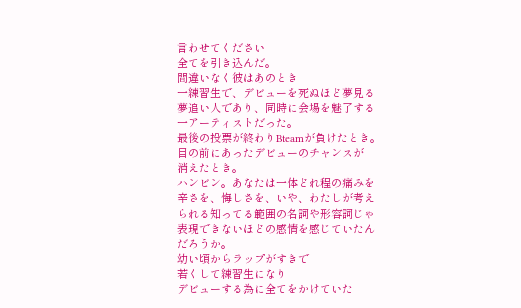言わせてください
全てを引き込んだ。
間違いなく彼はあのとき
一練習生で、デビューを死ぬほど夢見る夢追い人であり、同時に会場を魅了する一アーティストだった。
最後の投票が終わりBteamが負けたとき。
目の前にあったデビューのチャンスが
消えたとき。
ハンビン。あなたは一体どれ程の痛みを
辛さを、悔しさを、いや、わたしが考えられる知ってる範囲の名詞や形容詞じゃ表現できないほどの感情を感じていたんだろうか。
幼い頃からラップがすきで
若くして練習生になり
デビューする為に全てをかけていた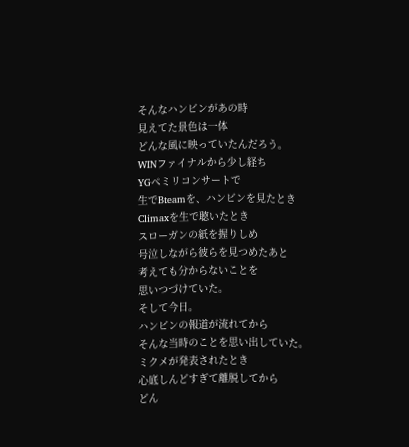そんなハンビンがあの時
見えてた景色は一体
どんな風に映っていたんだろう。
WINファイナルから少し経ち
YGペミリコンサートで
生でBteamを、ハンビンを見たとき
Climaxを生で聴いたとき
スローガンの紙を握りしめ
号泣しながら彼らを見つめたあと
考えても分からないことを
思いつづけていた。
そして今日。
ハンビンの報道が流れてから
そんな当時のことを思い出していた。
ミクメが発表されたとき
心底しんどすぎて離脱してから
どん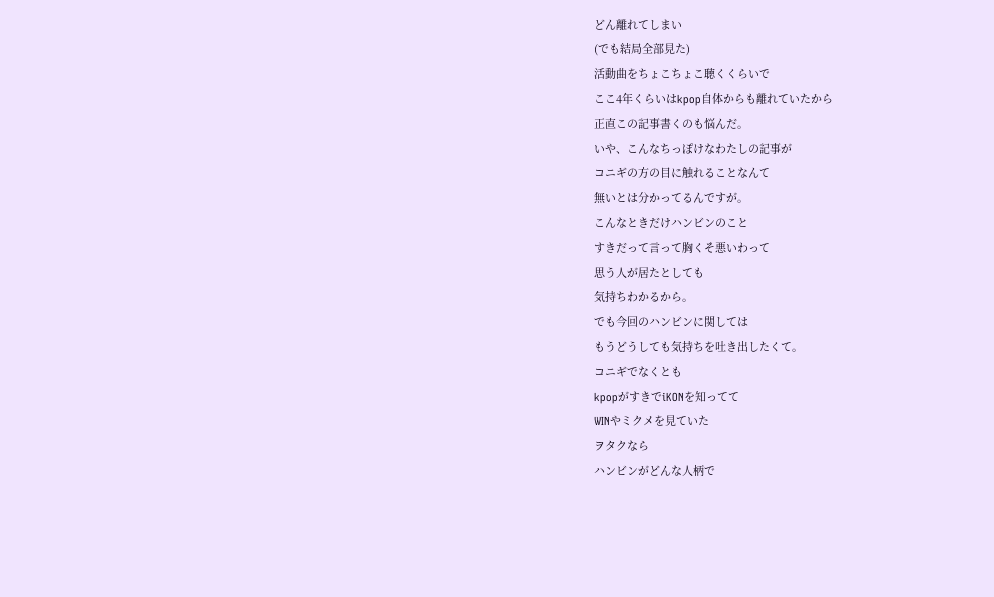どん離れてしまい
(でも結局全部見た)
活動曲をちょこちょこ聴くくらいで
ここ4年くらいはkpop自体からも離れていたから
正直この記事書くのも悩んだ。
いや、こんなちっぽけなわたしの記事が
コニギの方の目に触れることなんて
無いとは分かってるんですが。
こんなときだけハンビンのこと
すきだって言って胸くそ悪いわって
思う人が居たとしても
気持ちわかるから。
でも今回のハンビンに関しては
もうどうしても気持ちを吐き出したくて。
コニギでなくとも
kpopがすきでiKONを知ってて
WINやミクメを見ていた
ヲタクなら
ハンビンがどんな人柄で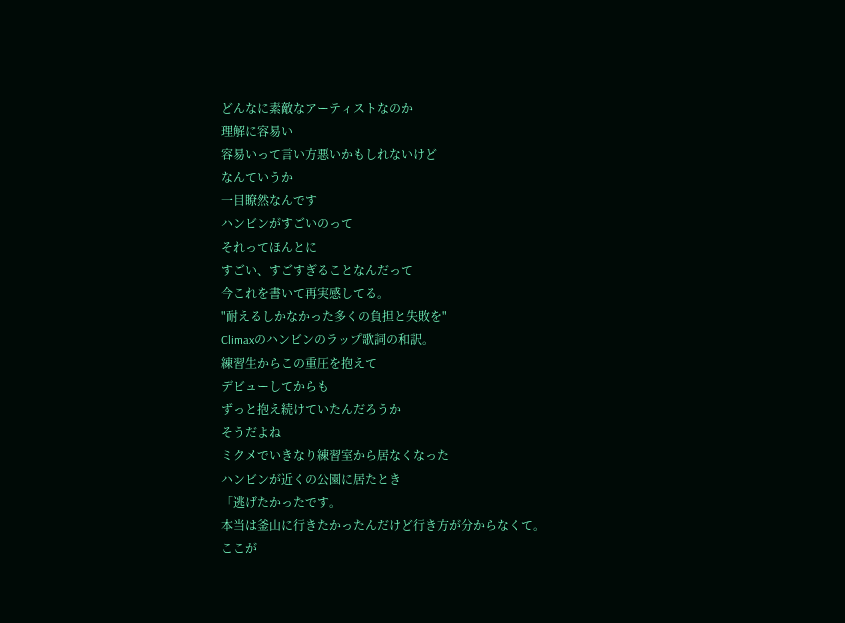どんなに素敵なアーティストなのか
理解に容易い
容易いって言い方悪いかもしれないけど
なんていうか
一目瞭然なんです
ハンビンがすごいのって
それってほんとに
すごい、すごすぎることなんだって
今これを書いて再実感してる。
"耐えるしかなかった多くの負担と失敗を"
Climaxのハンビンのラップ歌詞の和訳。
練習生からこの重圧を抱えて
デビューしてからも
ずっと抱え続けていたんだろうか
そうだよね
ミクメでいきなり練習室から居なくなった
ハンビンが近くの公園に居たとき
「逃げたかったです。
本当は釜山に行きたかったんだけど行き方が分からなくて。
ここが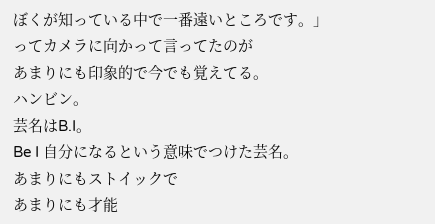ぼくが知っている中で一番遠いところです。」
ってカメラに向かって言ってたのが
あまりにも印象的で今でも覚えてる。
ハンビン。
芸名はB.I。
Be I 自分になるという意味でつけた芸名。
あまりにもストイックで
あまりにも才能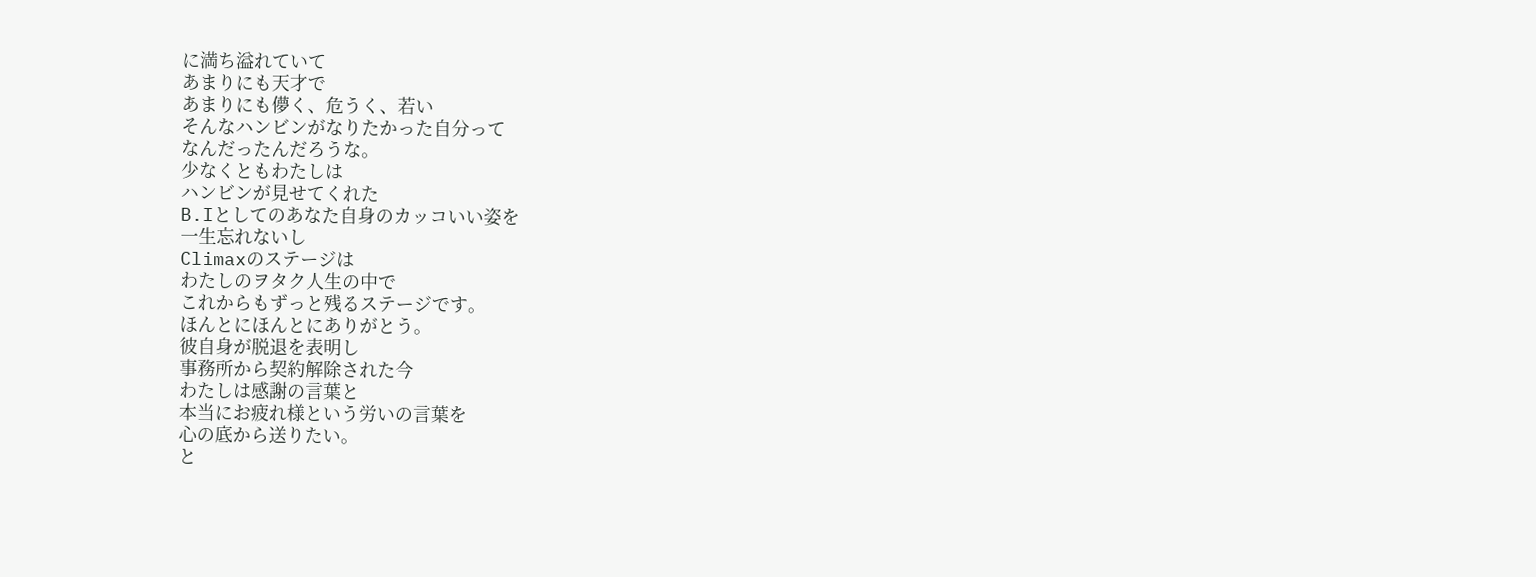に満ち溢れていて
あまりにも天才で
あまりにも儚く、危うく、若い
そんなハンビンがなりたかった自分って
なんだったんだろうな。
少なくともわたしは
ハンビンが見せてくれた
B.Iとしてのあなた自身のカッコいい姿を
一生忘れないし
Climaxのステージは
わたしのヲタク人生の中で
これからもずっと残るステージです。
ほんとにほんとにありがとう。
彼自身が脱退を表明し
事務所から契約解除された今
わたしは感謝の言葉と
本当にお疲れ様という労いの言葉を
心の底から送りたい。
と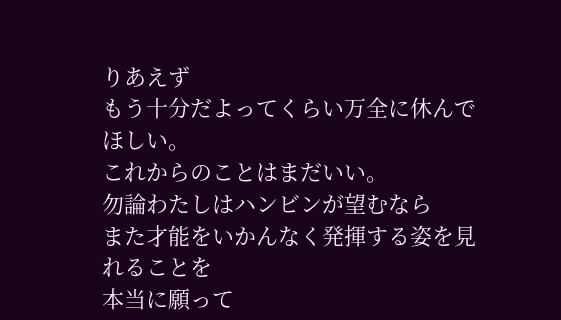りあえず
もう十分だよってくらい万全に休んでほしい。
これからのことはまだいい。
勿論わたしはハンビンが望むなら
また才能をいかんなく発揮する姿を見れることを
本当に願って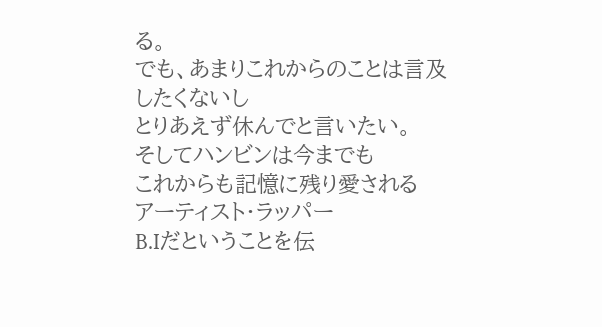る。
でも、あまりこれからのことは言及
したくないし
とりあえず休んでと言いたい。
そしてハンビンは今までも
これからも記憶に残り愛される
アーティスト・ラッパー
B.Iだということを伝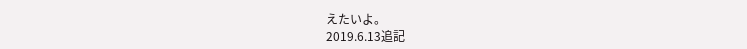えたいよ。
2019.6.13追記